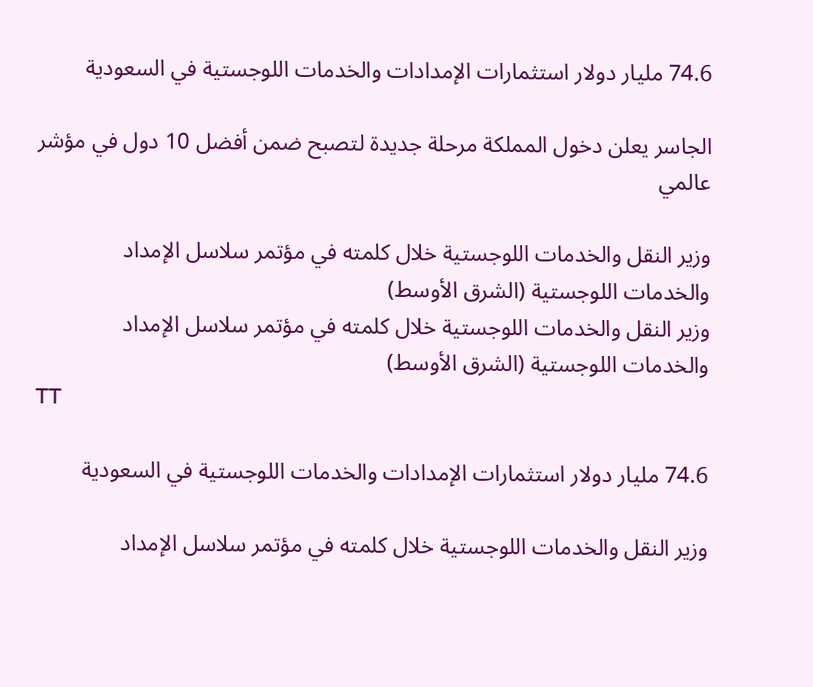74.6 مليار دولار استثمارات الإمدادات والخدمات اللوجستية في السعودية

الجاسر يعلن دخول المملكة مرحلة جديدة لتصبح ضمن أفضل 10 دول في مؤشر عالمي

وزير النقل والخدمات اللوجستية خلال كلمته في مؤتمر سلاسل الإمداد والخدمات اللوجستية (الشرق الأوسط)
وزير النقل والخدمات اللوجستية خلال كلمته في مؤتمر سلاسل الإمداد والخدمات اللوجستية (الشرق الأوسط)
TT

74.6 مليار دولار استثمارات الإمدادات والخدمات اللوجستية في السعودية

وزير النقل والخدمات اللوجستية خلال كلمته في مؤتمر سلاسل الإمداد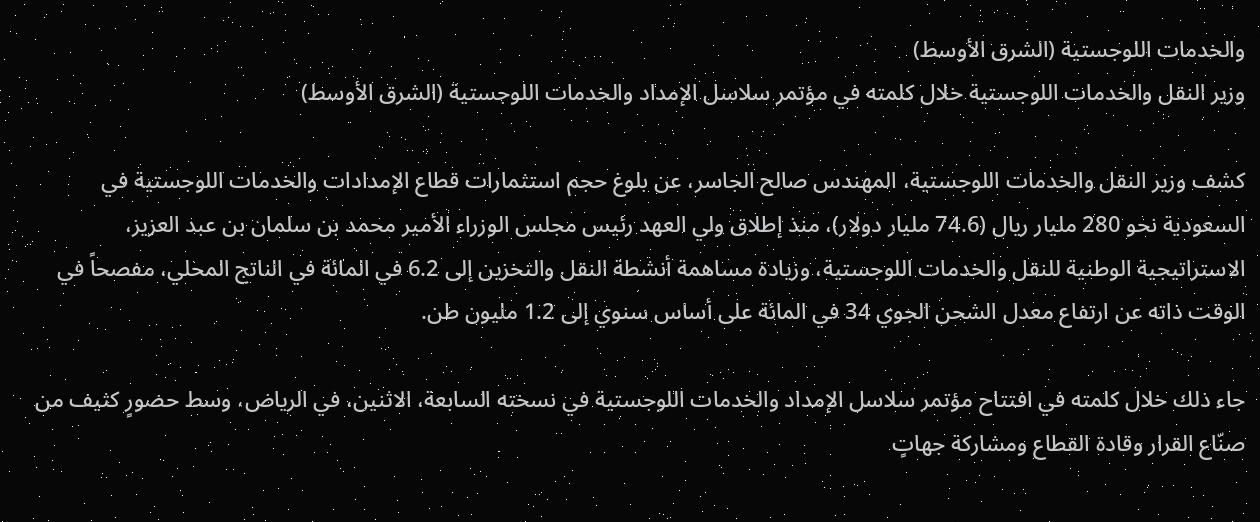والخدمات اللوجستية (الشرق الأوسط)
وزير النقل والخدمات اللوجستية خلال كلمته في مؤتمر سلاسل الإمداد والخدمات اللوجستية (الشرق الأوسط)

كشف وزير النقل والخدمات اللوجستية، المهندس صالح الجاسر، عن بلوغ حجم استثمارات قطاع الإمدادات والخدمات اللوجستية في السعودية نحو 280 مليار ريال (74.6 مليار دولار)، منذ إطلاق ولي العهد رئيس مجلس الوزراء الأمير محمد بن سلمان بن عبد العزيز، الاستراتيجية الوطنية للنقل والخدمات اللوجستية، وزيادة مساهمة أنشطة النقل والتخزين إلى 6.2 في المائة في الناتج المحلي، مفصحاً في الوقت ذاته عن ارتفاع معدل الشحن الجوي 34 في المائة على أساس سنوي إلى 1.2 مليون طن.

جاء ذلك خلال كلمته في افتتاح مؤتمر سلاسل الإمداد والخدمات اللوجستية في نسخته السابعة، الاثنين، في الرياض، وسط حضورٍ كثيف من صنّاع القرار وقادة القطاع ومشاركة جهاتٍ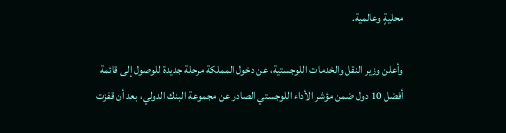محليةٍ وعالمية.

وأعلن وزير النقل والخدمات اللوجستية، عن دخول المملكة مرحلة جديدة للوصول إلى قائمة أفضل 10 دول ضمن مؤشر الأداء اللوجستي الصادر عن مجموعة البنك الدولي، بعد أن قفزت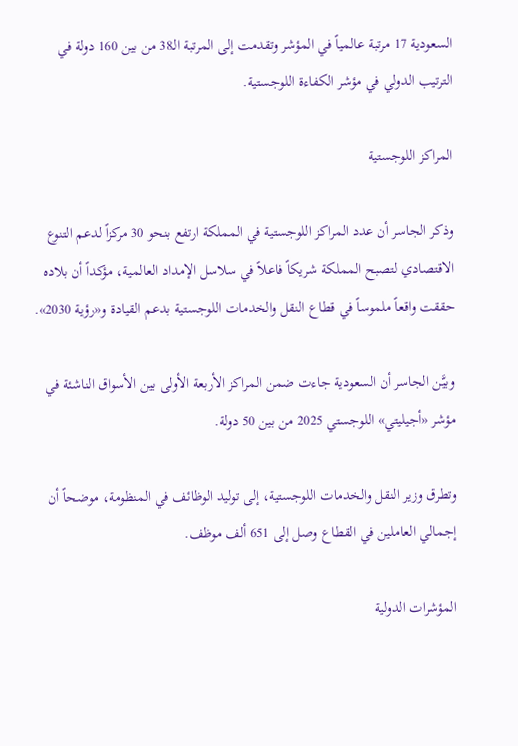السعودية 17 مرتبة عالمياً في المؤشر وتقدمت إلى المرتبة الـ38 من بين 160 دولة في الترتيب الدولي في مؤشر الكفاءة اللوجستية.

المراكز اللوجستية

وذكر الجاسر أن عدد المراكز اللوجستية في المملكة ارتفع بنحو 30 مركزاً لدعم التنوع الاقتصادي لتصبح المملكة شريكاً فاعلاً في سلاسل الإمداد العالمية، مؤكداً أن بلاده حققت واقعاً ملموساً في قطاع النقل والخدمات اللوجستية بدعم القيادة و«رؤية 2030».

وبيَّن الجاسر أن السعودية جاءت ضمن المراكز الأربعة الأولى بين الأسواق الناشئة في مؤشر «أجيليتي» اللوجستي 2025 من بين 50 دولة.

وتطرق وزير النقل والخدمات اللوجستية، إلى توليد الوظائف في المنظومة، موضحاً أن إجمالي العاملين في القطاع وصل إلى 651 ألف موظف.

المؤشرات الدولية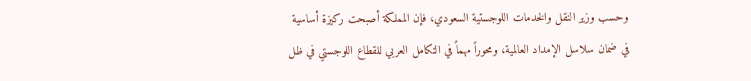وحسب وزير النقل والخدمات اللوجستية السعودي، فإن المملكة أصبحت ركيزة أساسية في ضمان سلاسل الإمداد العالمية، ومحوراً مهماً في التكامل العربي للقطاع اللوجستي في ظل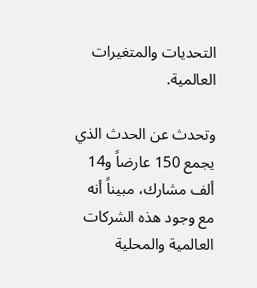التحديات والمتغيرات العالمية.

وتحدث عن الحدث الذي يجمع 150 عارضاً و14 ألف مشارك، مبيناً أنه مع وجود هذه الشركات العالمية والمحلية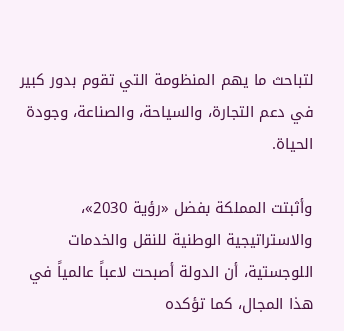لتباحث ما يهم المنظومة التي تقوم بدور كبير في دعم التجارة، والسياحة، والصناعة، وجودة الحياة.

وأثبتت المملكة بفضل «رؤية 2030»، والاستراتيجية الوطنية للنقل والخدمات اللوجستية، أن الدولة أصبحت لاعباً عالمياً في هذا المجال، كما تؤكده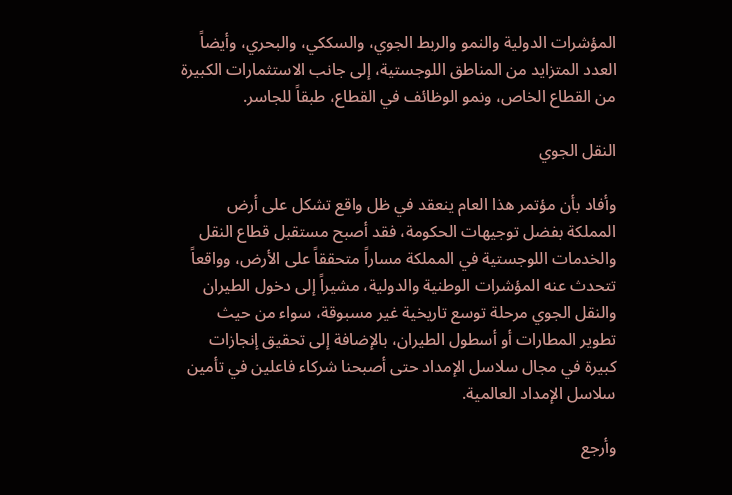المؤشرات الدولية والنمو والربط الجوي، والسككي، والبحري، وأيضاً العدد المتزايد من المناطق اللوجستية، إلى جانب الاستثمارات الكبيرة من القطاع الخاص، ونمو الوظائف في القطاع، طبقاً للجاسر.

النقل الجوي

وأفاد بأن مؤتمر هذا العام ينعقد في ظل واقع تشكل على أرض المملكة بفضل توجيهات الحكومة، فقد أصبح مستقبل قطاع النقل والخدمات اللوجستية في المملكة مساراً متحققاً على الأرض، وواقعاً تتحدث عنه المؤشرات الوطنية والدولية، مشيراً إلى دخول الطيران والنقل الجوي مرحلة توسع تاريخية غير مسبوقة، سواء من حيث تطوير المطارات أو أسطول الطيران، بالإضافة إلى تحقيق إنجازات كبيرة في مجال سلاسل الإمداد حتى أصبحنا شركاء فاعلين في تأمين سلاسل الإمداد العالمية.

وأرجع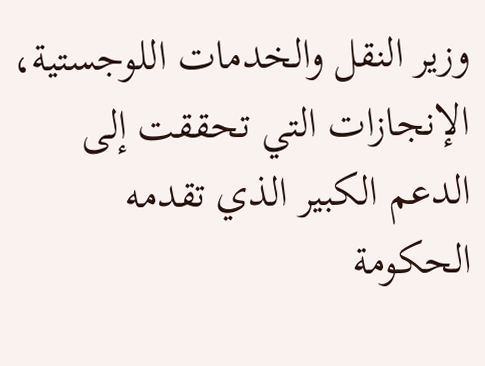وزير النقل والخدمات اللوجستية، الإنجازات التي تحققت إلى الدعم الكبير الذي تقدمه الحكومة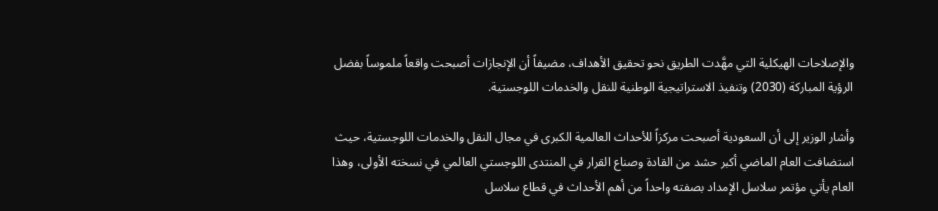والإصلاحات الهيكلية التي مهَّدت الطريق نحو تحقيق الأهداف، مضيفاً أن الإنجازات أصبحت واقعاً ملموساً بفضل الرؤية المباركة (2030) وتنفيذ الاستراتيجية الوطنية للنقل والخدمات اللوجستية.

وأشار الوزير إلى أن السعودية أصبحت مركزاً للأحداث العالمية الكبرى في مجال النقل والخدمات اللوجستية، حيث استضافت العام الماضي أكبر حشد من القادة وصناع القرار في المنتدى اللوجستي العالمي في نسخته الأولى، وهذا العام يأتي مؤتمر سلاسل الإمداد بصفته واحداً من أهم الأحداث في قطاع سلاسل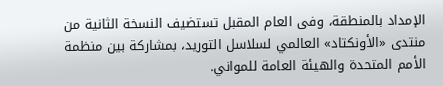الإمداد بالمنطقة، وفى العام المقبل تستضيف النسخة الثانية من منتدى «الأونكتاد» العالمي لسلاسل التوريد، بمشاركة بين منظمة الأمم المتحدة والهيئة العامة للمواني.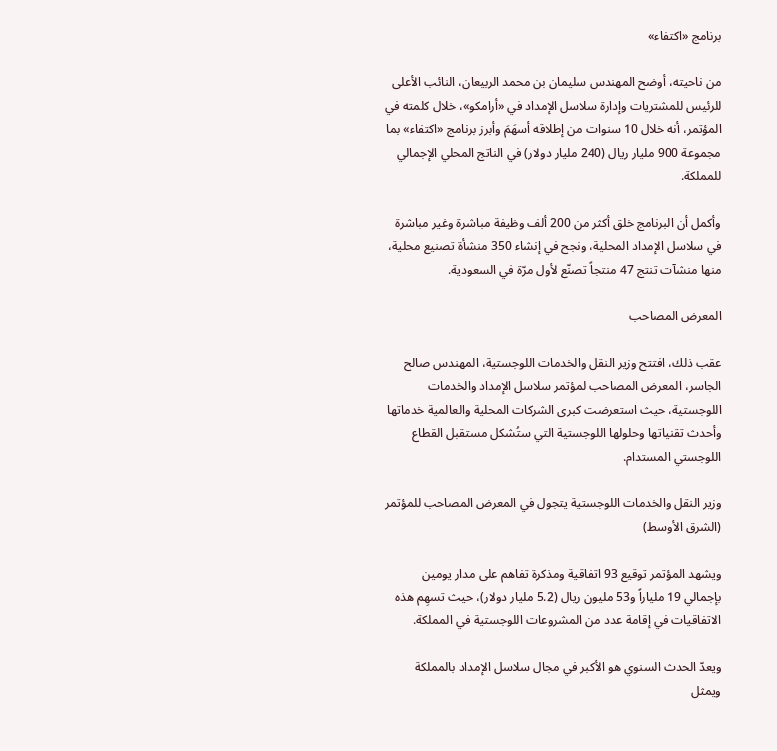برنامج «اكتفاء»

من ناحيته، أوضح المهندس سليمان بن محمد الربيعان، النائب الأعلى للرئيس للمشتريات وإدارة سلاسل الإمداد في «أرامكو»، خلال كلمته في المؤتمر، أنه خلال 10 سنوات من إطلاقه أسهَمَ وأبرز برنامج «اكتفاء» بما مجموعة 900 مليار ريال (240 مليار دولار) في الناتج المحلي الإجمالي للمملكة.

وأكمل أن البرنامج خلق أكثر من 200 ألف وظيفة مباشرة وغير مباشرة في سلاسل الإمداد المحلية، ونجح في إنشاء 350 منشأة تصنيع محلية، منها منشآت تنتج 47 منتجاً تصنّع لأول مرّة في السعودية.

المعرض المصاحب

عقب ذلك، افتتح وزير النقل والخدمات اللوجستية، المهندس صالح الجاسر، المعرض المصاحب لمؤتمر سلاسل الإمداد والخدمات اللوجستية، حيث استعرضت كبرى الشركات المحلية والعالمية خدماتها وأحدث تقنياتها وحلولها اللوجستية التي ستُشكل مستقبل القطاع اللوجستي المستدام.

وزير النقل والخدمات اللوجستية يتجول في المعرض المصاحب للمؤتمر (الشرق الأوسط)

ويشهد المؤتمر توقيع 93 اتفاقية ومذكرة تفاهم على مدار يومين بإجمالي 19 ملياراً و53 مليون ريال (5.2 مليار دولار)، حيث تسهِم هذه الاتفاقيات في إقامة عدد من المشروعات اللوجستية في المملكة.

ويعدّ الحدث السنوي هو الأكبر في مجال سلاسل الإمداد بالمملكة ويمثل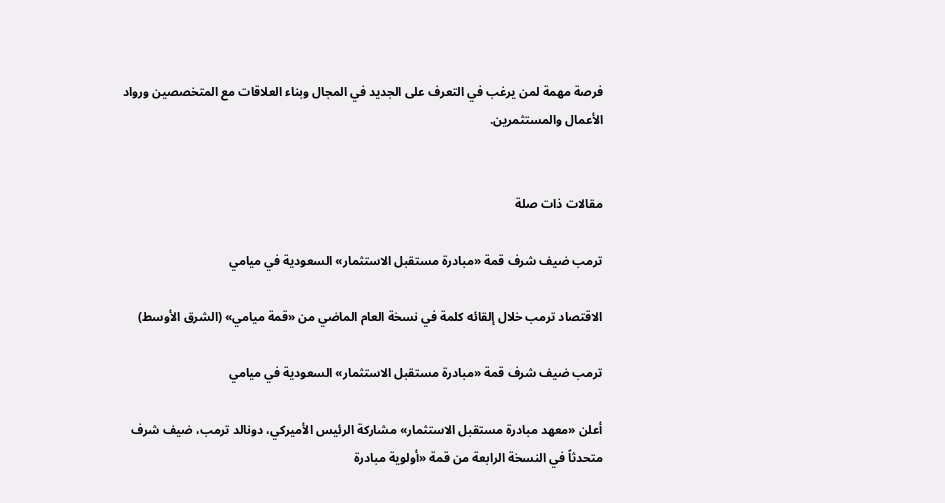فرصة مهمة لمن يرغب في التعرف على الجديد في المجال وبناء العلاقات مع المتخصصين ورواد الأعمال والمستثمرين.


مقالات ذات صلة

ترمب ضيف شرف قمة «مبادرة مستقبل الاستثمار» السعودية في ميامي

الاقتصاد ترمب خلال إلقائه كلمة في نسخة العام الماضي من «قمة ميامي» (الشرق الأوسط)

ترمب ضيف شرف قمة «مبادرة مستقبل الاستثمار» السعودية في ميامي

أعلن «معهد مبادرة مستقبل الاستثمار» مشاركة الرئيس الأميركي، دونالد ترمب، ضيف شرف متحدثاً في النسخة الرابعة من قمة «أولوية مبادرة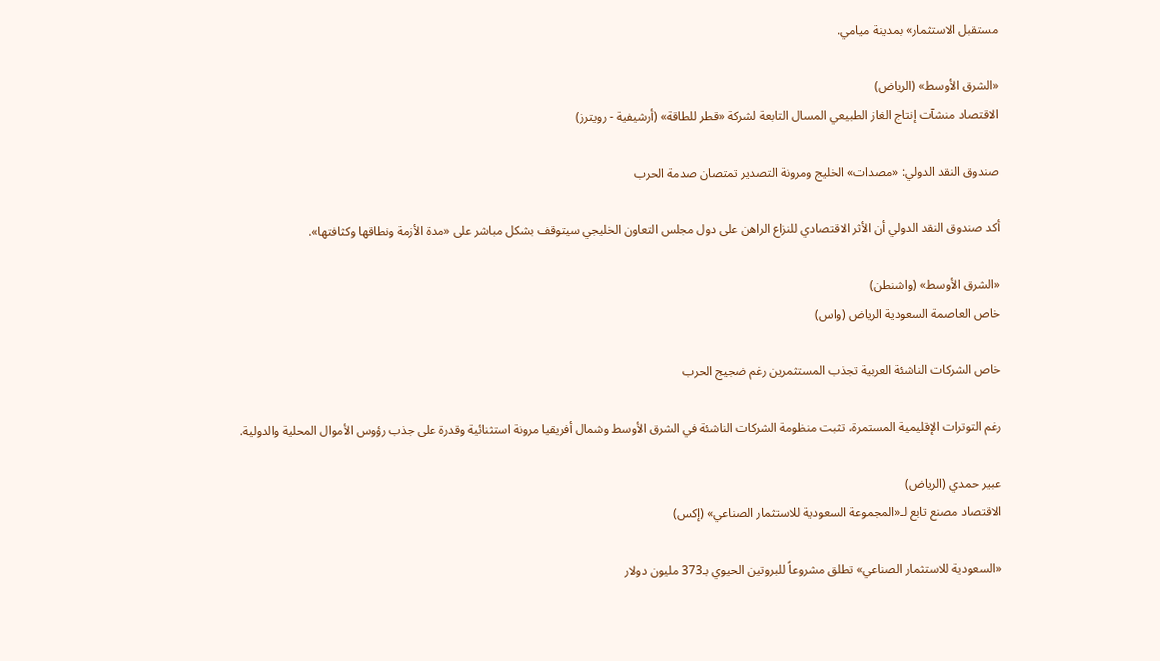مستقبل الاستثمار» بمدينة ميامي.

«الشرق الأوسط» (الرياض)
الاقتصاد منشآت إنتاج الغاز الطبيعي المسال التابعة لشركة «قطر للطاقة» (أرشيفية - رويترز)

صندوق النقد الدولي: «مصدات» الخليج ومرونة التصدير تمتصان صدمة الحرب

أكد صندوق النقد الدولي أن الأثر الاقتصادي للنزاع الراهن على دول مجلس التعاون الخليجي سيتوقف بشكل مباشر على «مدة الأزمة ونطاقها وكثافتها».

«الشرق الأوسط» (واشنطن)
خاص العاصمة السعودية الرياض (واس)

خاص الشركات الناشئة العربية تجذب المستثمرين رغم ضجيج الحرب

رغم التوترات الإقليمية المستمرة، تثبت منظومة الشركات الناشئة في الشرق الأوسط وشمال أفريقيا مرونة استثنائية وقدرة على جذب رؤوس الأموال المحلية والدولية.

عبير حمدي (الرياض)
الاقتصاد مصنع تابع لـ«المجموعة السعودية للاستثمار الصناعي» (إكس)

«السعودية للاستثمار الصناعي» تطلق مشروعاً للبروتين الحيوي بـ373 مليون دولار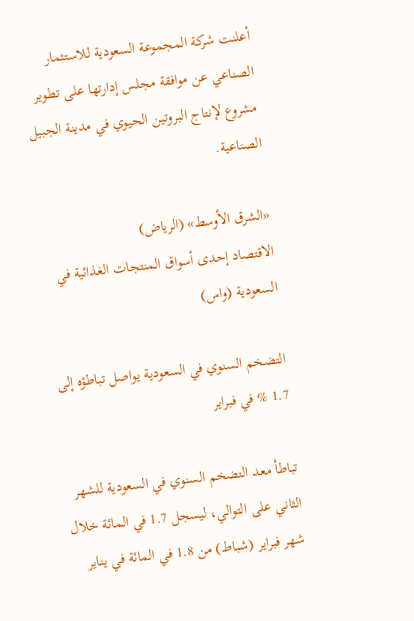أعلنت شركة المجموعة السعودية للاستثمار الصناعي عن موافقة مجلس إدارتها على تطوير مشروع لإنتاج البروتين الحيوي في مدينة الجبيل الصناعية.

«الشرق الأوسط» (الرياض)
الاقتصاد إحدى أسواق المنتجات الغذائية في السعودية (واس)

التضخم السنوي في السعودية يواصل تباطؤه إلى 1.7 % في فبراير

تباطأ معد التضخم السنوي في السعودية للشهر الثاني على التوالي، ليسجل 1.7 في المائة خلال شهر فبراير (شباط) من 1.8 في المائة في يناير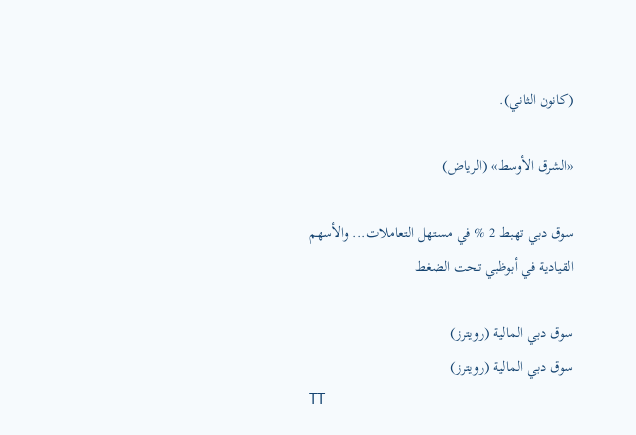(كانون الثاني).

«الشرق الأوسط» (الرياض)

سوق دبي تهبط 2 % في مستهل التعاملات... والأسهم القيادية في أبوظبي تحت الضغط

سوق دبي المالية (رويترز)
سوق دبي المالية (رويترز)
TT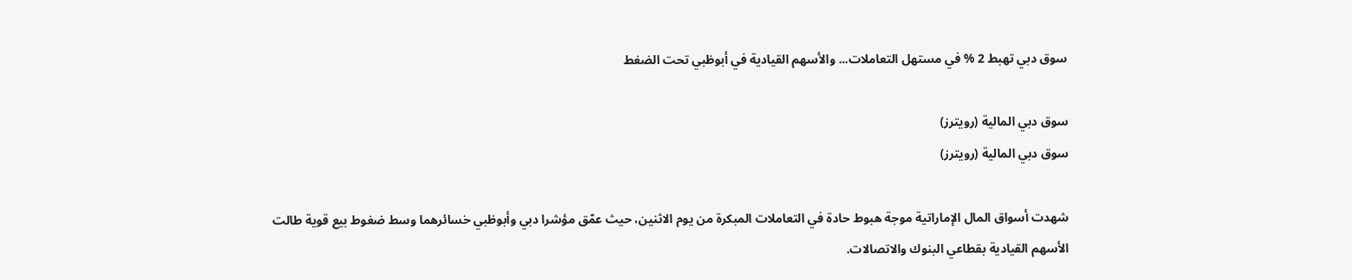سوق دبي تهبط 2 % في مستهل التعاملات... والأسهم القيادية في أبوظبي تحت الضغط

سوق دبي المالية (رويترز)
سوق دبي المالية (رويترز)

شهدت أسواق المال الإماراتية موجة هبوط حادة في التعاملات المبكرة من يوم الاثنين، حيث عمّق مؤشرا دبي وأبوظبي خسائرهما وسط ضغوط بيع قوية طالت الأسهم القيادية بقطاعي البنوك والاتصالات.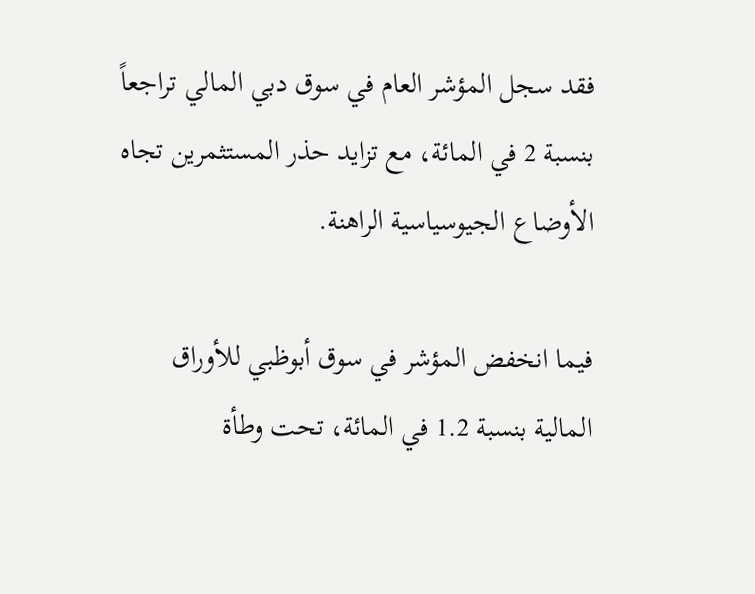فقد سجل المؤشر العام في سوق دبي المالي تراجعاً بنسبة 2 في المائة، مع تزايد حذر المستثمرين تجاه الأوضاع الجيوسياسية الراهنة.

فيما انخفض المؤشر في سوق أبوظبي للأوراق المالية بنسبة 1.2 في المائة، تحت وطأة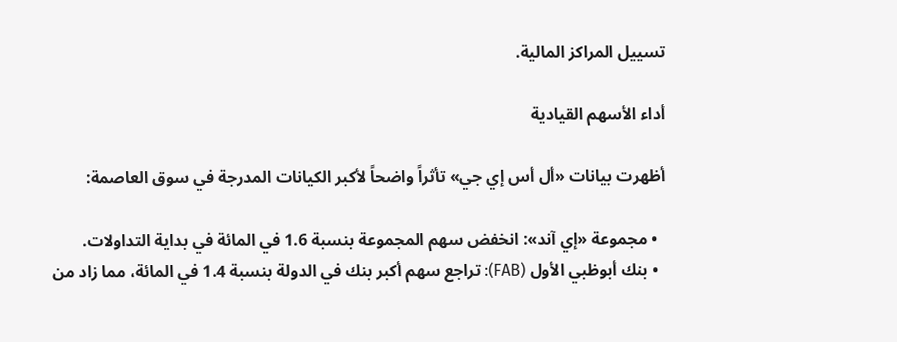تسييل المراكز المالية.

أداء الأسهم القيادية

أظهرت بيانات «أل أس إي جي» تأثراً واضحاً لأكبر الكيانات المدرجة في سوق العاصمة:

  • مجموعة «إي آند»: انخفض سهم المجموعة بنسبة 1.6 في المائة في بداية التداولات.
  • بنك أبوظبي الأول (FAB): تراجع سهم أكبر بنك في الدولة بنسبة 1.4 في المائة، مما زاد من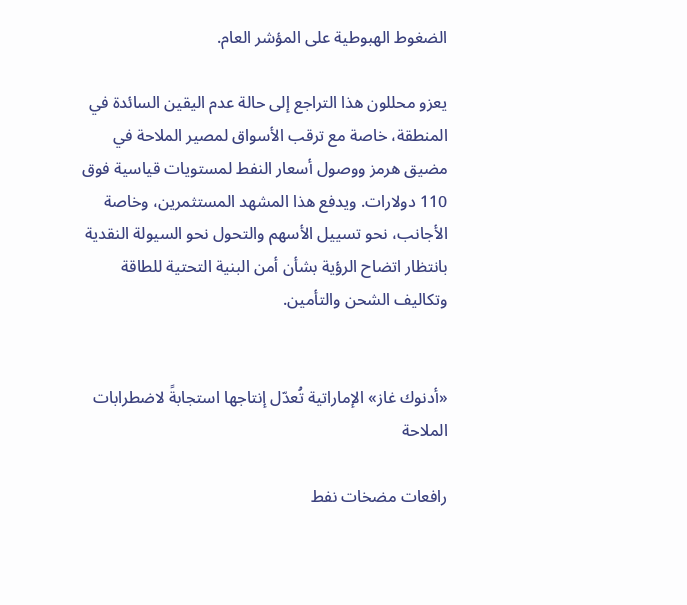الضغوط الهبوطية على المؤشر العام.

يعزو محللون هذا التراجع إلى حالة عدم اليقين السائدة في المنطقة، خاصة مع ترقب الأسواق لمصير الملاحة في مضيق هرمز ووصول أسعار النفط لمستويات قياسية فوق 110 دولارات. ويدفع هذا المشهد المستثمرين، وخاصة الأجانب، نحو تسييل الأسهم والتحول نحو السيولة النقدية بانتظار اتضاح الرؤية بشأن أمن البنية التحتية للطاقة وتكاليف الشحن والتأمين.


«أدنوك غاز» الإماراتية تُعدّل إنتاجها استجابةً لاضطرابات الملاحة

رافعات مضخات نفط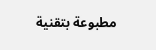مطبوعة بتقنية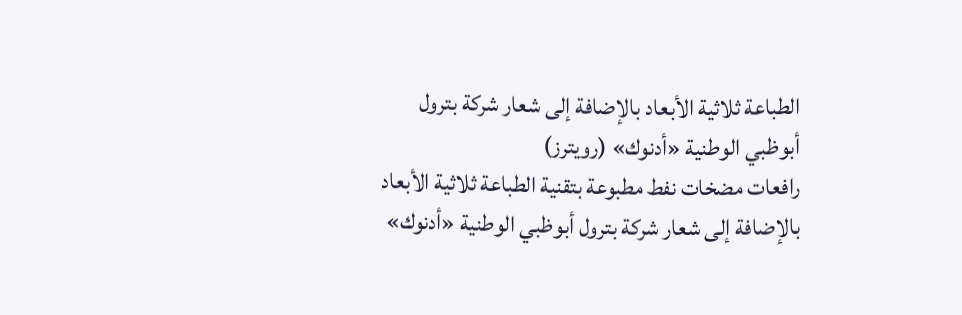الطباعة ثلاثية الأبعاد بالإضافة إلى شعار شركة بترول أبوظبي الوطنية «أدنوك» (رويترز)
رافعات مضخات نفط مطبوعة بتقنية الطباعة ثلاثية الأبعاد بالإضافة إلى شعار شركة بترول أبوظبي الوطنية «أدنوك»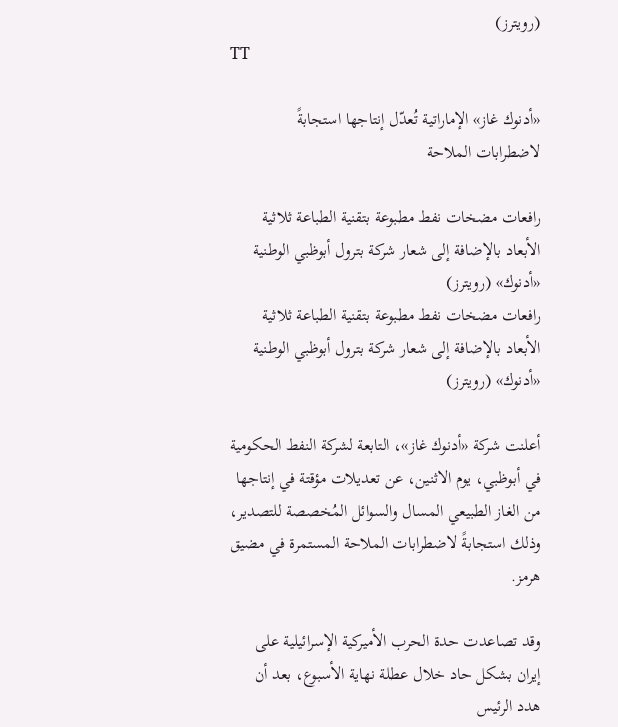(رويترز)
TT

«أدنوك غاز» الإماراتية تُعدّل إنتاجها استجابةً لاضطرابات الملاحة

رافعات مضخات نفط مطبوعة بتقنية الطباعة ثلاثية الأبعاد بالإضافة إلى شعار شركة بترول أبوظبي الوطنية «أدنوك» (رويترز)
رافعات مضخات نفط مطبوعة بتقنية الطباعة ثلاثية الأبعاد بالإضافة إلى شعار شركة بترول أبوظبي الوطنية «أدنوك» (رويترز)

أعلنت شركة «أدنوك غاز»، التابعة لشركة النفط الحكومية في أبوظبي، يوم الاثنين، عن تعديلات مؤقتة في إنتاجها من الغاز الطبيعي المسال والسوائل المُخصصة للتصدير، وذلك استجابةً لاضطرابات الملاحة المستمرة في مضيق هرمز.

وقد تصاعدت حدة الحرب الأميركية الإسرائيلية على إيران بشكل حاد خلال عطلة نهاية الأسبوع، بعد أن هدد الرئيس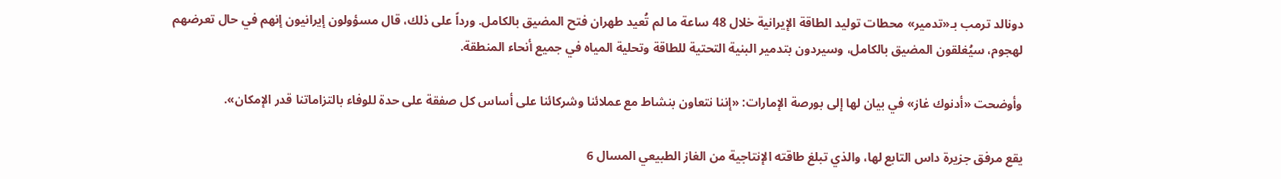دونالد ترمب بـ«تدمير» محطات توليد الطاقة الإيرانية خلال 48 ساعة ما لم تُعيد طهران فتح المضيق بالكامل. ورداً على ذلك، قال مسؤولون إيرانيون إنهم في حال تعرضهم لهجوم، سيُغلقون المضيق بالكامل، وسيردون بتدمير البنية التحتية للطاقة وتحلية المياه في جميع أنحاء المنطقة.

وأوضحت «أدنوك غاز» في بيان لها إلى بورصة الإمارات: «إننا نتعاون بنشاط مع عملائنا وشركائنا على أساس كل صفقة على حدة للوفاء بالتزاماتنا قدر الإمكان».

يقع مرفق جزيرة داس التابع لها، والذي تبلغ طاقته الإنتاجية من الغاز الطبيعي المسال 6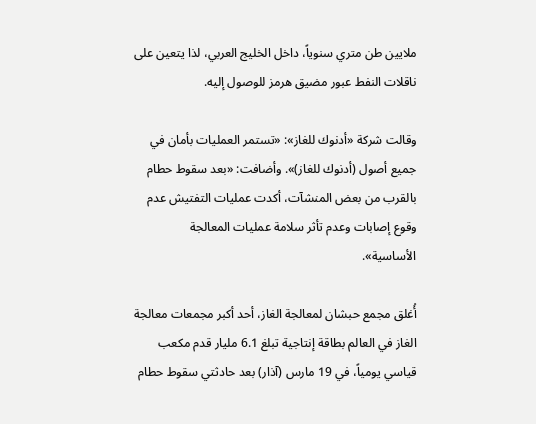ملايين طن متري سنوياً، داخل الخليج العربي، لذا يتعين على ناقلات النفط عبور مضيق هرمز للوصول إليه.

وقالت شركة «أدنوك للغاز»: «تستمر العمليات بأمان في جميع أصول (أدنوك للغاز)». وأضافت: «بعد سقوط حطام بالقرب من بعض المنشآت، أكدت عمليات التفتيش عدم وقوع إصابات وعدم تأثر سلامة عمليات المعالجة الأساسية».

أُغلق مجمع حبشان لمعالجة الغاز، أحد أكبر مجمعات معالجة الغاز في العالم بطاقة إنتاجية تبلغ 6.1 مليار قدم مكعب قياسي يومياً، في 19 مارس (آذار) بعد حادثتي سقوط حطام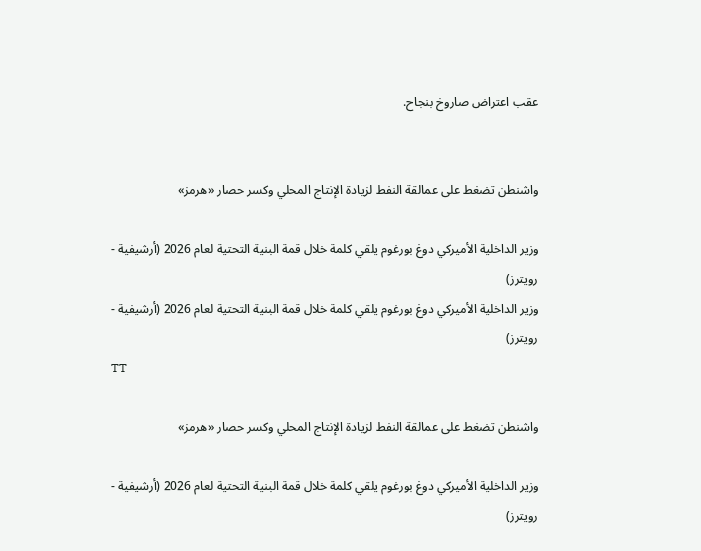عقب اعتراض صاروخ بنجاح.


واشنطن تضغط على عمالقة النفط لزيادة الإنتاج المحلي وكسر حصار «هرمز»

وزير الداخلية الأميركي دوغ بورغوم يلقي كلمة خلال قمة البنية التحتية لعام 2026 (أرشيفية - رويترز)
وزير الداخلية الأميركي دوغ بورغوم يلقي كلمة خلال قمة البنية التحتية لعام 2026 (أرشيفية - رويترز)
TT

واشنطن تضغط على عمالقة النفط لزيادة الإنتاج المحلي وكسر حصار «هرمز»

وزير الداخلية الأميركي دوغ بورغوم يلقي كلمة خلال قمة البنية التحتية لعام 2026 (أرشيفية - رويترز)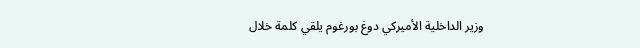وزير الداخلية الأميركي دوغ بورغوم يلقي كلمة خلال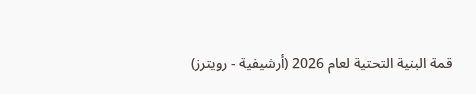قمة البنية التحتية لعام 2026 (أرشيفية - رويترز)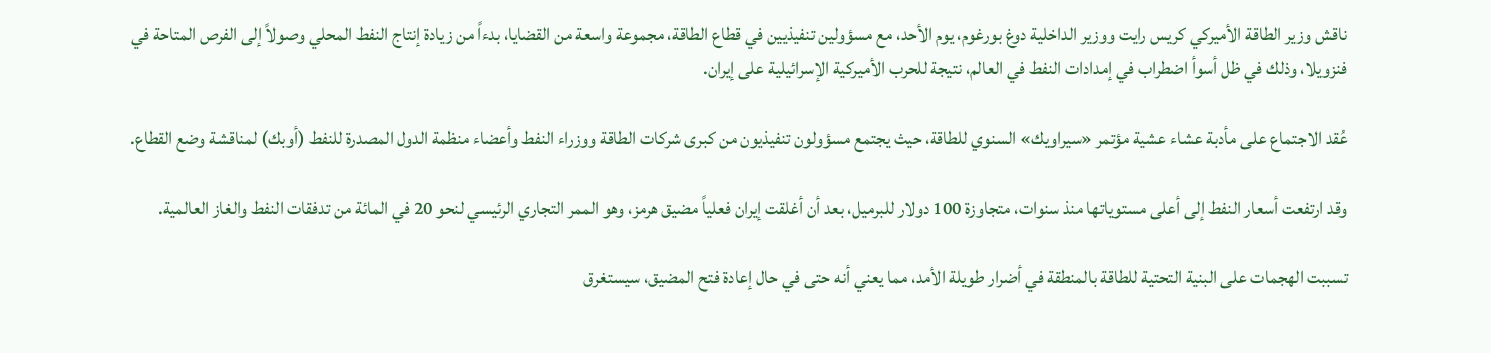ناقش وزير الطاقة الأميركي كريس رايت ووزير الداخلية دوغ بورغوم، يوم الأحد، مع مسؤولين تنفيذيين في قطاع الطاقة، مجموعة واسعة من القضايا، بدءاً من زيادة إنتاج النفط المحلي وصولاً إلى الفرص المتاحة في فنزويلا، وذلك في ظل أسوأ اضطراب في إمدادات النفط في العالم، نتيجة للحرب الأميركية الإسرائيلية على إيران.

عُقد الاجتماع على مأدبة عشاء عشية مؤتمر «سيراويك» السنوي للطاقة، حيث يجتمع مسؤولون تنفيذيون من كبرى شركات الطاقة ووزراء النفط وأعضاء منظمة الدول المصدرة للنفط (أوبك) لمناقشة وضع القطاع.

وقد ارتفعت أسعار النفط إلى أعلى مستوياتها منذ سنوات، متجاوزة 100 دولار للبرميل، بعد أن أغلقت إيران فعلياً مضيق هرمز، وهو الممر التجاري الرئيسي لنحو 20 في المائة من تدفقات النفط والغاز العالمية.

تسببت الهجمات على البنية التحتية للطاقة بالمنطقة في أضرار طويلة الأمد، مما يعني أنه حتى في حال إعادة فتح المضيق، سيستغرق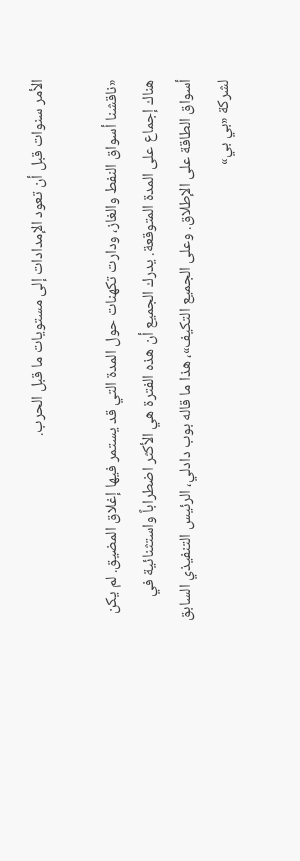الأمر سنوات قبل أن تعود الإمدادات إلى مستويات ما قبل الحرب.

«ناقشنا أسواق النفط والغاز، ودارت تكهنات حول المدة التي قد يستمر فيها إغلاق المضيق. لم يكن هناك إجماع على المدة المتوقعة. يدرك الجميع أن هذه الفترة هي الأكثر اضطراباً واستثنائية في أسواق الطاقة على الإطلاق. وعلى الجميع التكيف»، هذا ما قاله بوب دادلي، الرئيس التنفيذي السابق لشركة «بي بي»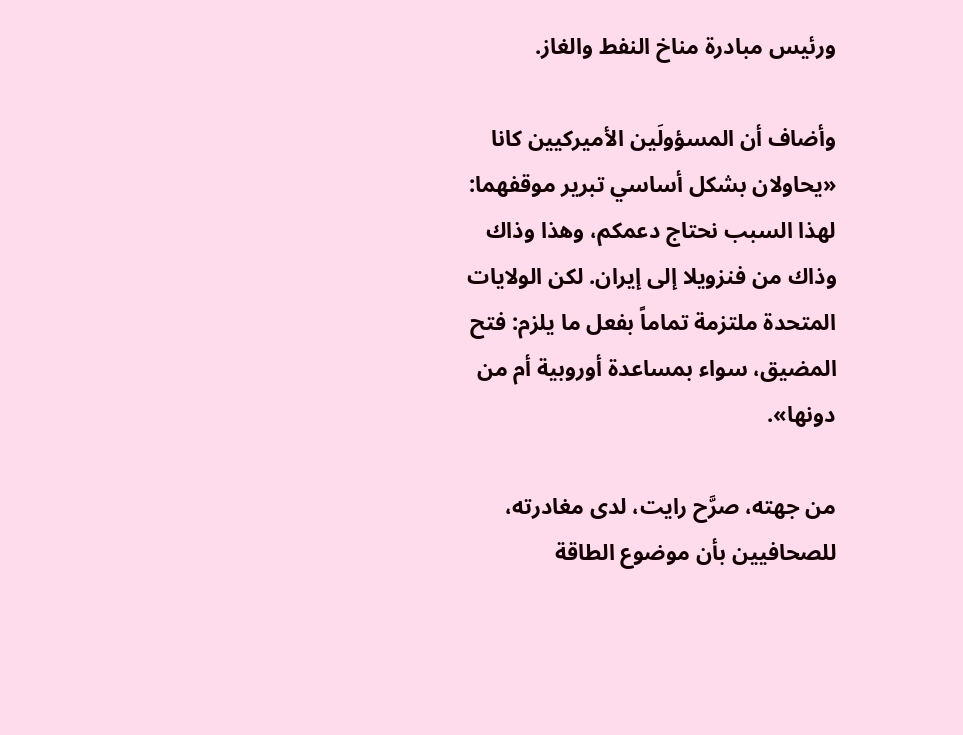ورئيس مبادرة مناخ النفط والغاز.

وأضاف أن المسؤولَين الأميركيين كانا «يحاولان بشكل أساسي تبرير موقفهما: لهذا السبب نحتاج دعمكم، وهذا وذاك وذاك من فنزويلا إلى إيران. لكن الولايات المتحدة ملتزمة تماماً بفعل ما يلزم: فتح المضيق، سواء بمساعدة أوروبية أم من دونها».

من جهته، صرَّح رايت، لدى مغادرته، للصحافيين بأن موضوع الطاقة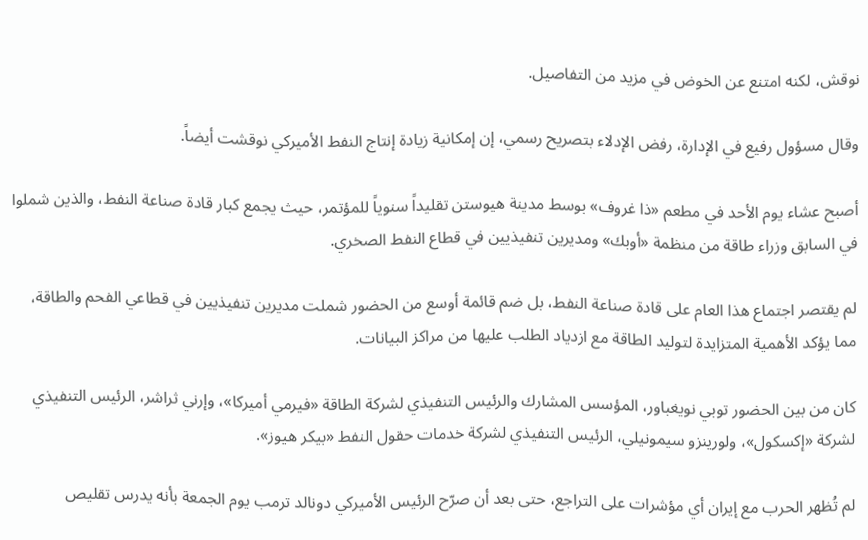نوقش، لكنه امتنع عن الخوض في مزيد من التفاصيل.

وقال مسؤول رفيع في الإدارة، رفض الإدلاء بتصريح رسمي، إن إمكانية زيادة إنتاج النفط الأميركي نوقشت أيضاً.

أصبح عشاء يوم الأحد في مطعم «ذا غروف» بوسط مدينة هيوستن تقليداً سنوياً للمؤتمر، حيث يجمع كبار قادة صناعة النفط، والذين شملوا في السابق وزراء طاقة من منظمة «أوبك» ومديرين تنفيذيين في قطاع النفط الصخري.

لم يقتصر اجتماع هذا العام على قادة صناعة النفط، بل ضم قائمة أوسع من الحضور شملت مديرين تنفيذيين في قطاعي الفحم والطاقة، مما يؤكد الأهمية المتزايدة لتوليد الطاقة مع ازدياد الطلب عليها من مراكز البيانات.

كان من بين الحضور توبي نويغباور، المؤسس المشارك والرئيس التنفيذي لشركة الطاقة «فيرمي أميركا»، وإرني ثراشر، الرئيس التنفيذي لشركة «إكسكول»، ولورينزو سيمونيلي، الرئيس التنفيذي لشركة خدمات حقول النفط «بيكر هيوز».

لم تُظهر الحرب مع إيران أي مؤشرات على التراجع، حتى بعد أن صرّح الرئيس الأميركي دونالد ترمب يوم الجمعة بأنه يدرس تقليص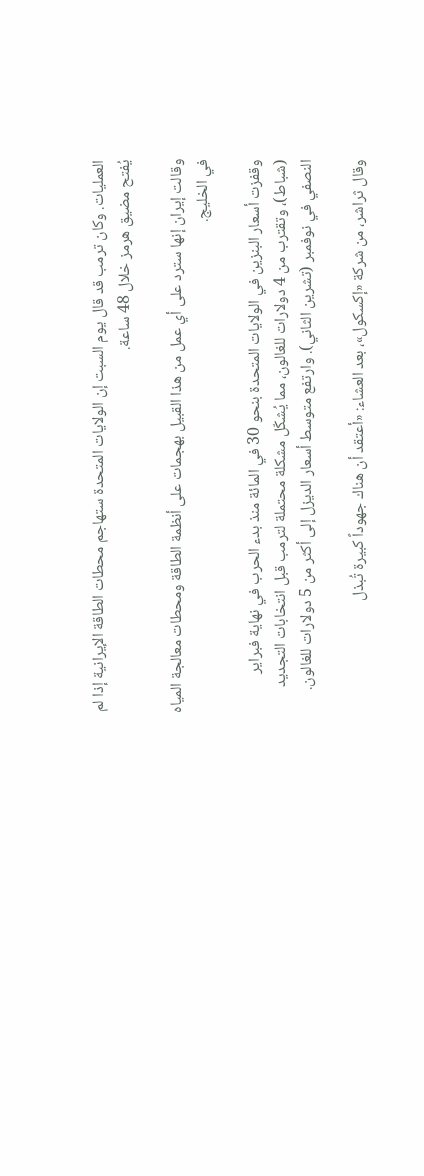العمليات. وكان ترمب قد قال يوم السبت إن الولايات المتحدة ستهاجم محطات الطاقة الإيرانية إذا لم يُفتح مضيق هرمز خلال 48 ساعة.

وقالت إيران إنها سترد على أي عمل من هذا القبيل بهجمات على أنظمة الطاقة ومحطات معالجة المياه في الخليج.

وقفزت أسعار البنزين في الولايات المتحدة بنحو 30 في المائة منذ بدء الحرب في نهاية فبراير (شباط)، وتقترب من 4 دولارات للغالون، مما يُشكّل مشكلة محتملة لترمب قبل انتخابات التجديد النصفي في نوفمبر (تشرين الثاني). وارتفع متوسط أسعار الديزل إلى أكثر من 5 دولارات للغالون.

وقال ثراشر، من شركة «إكسكول»، بعد العشاء: «أعتقد أن هناك جهوداً كبيرة تُبذل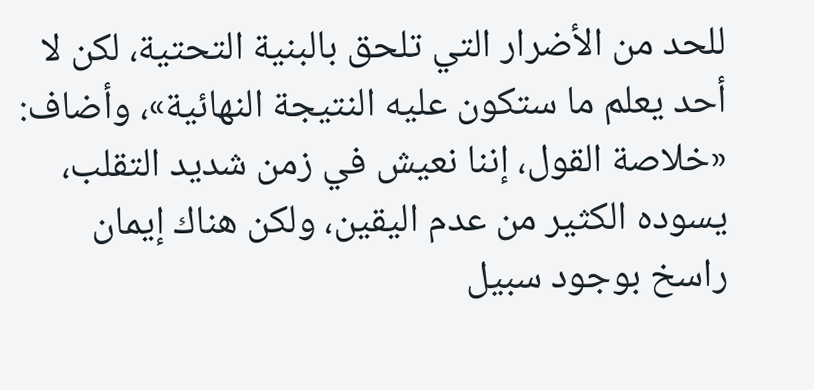للحد من الأضرار التي تلحق بالبنية التحتية، لكن لا أحد يعلم ما ستكون عليه النتيجة النهائية»، وأضاف: «خلاصة القول، إننا نعيش في زمن شديد التقلب، يسوده الكثير من عدم اليقين، ولكن هناك إيمان راسخ بوجود سبيل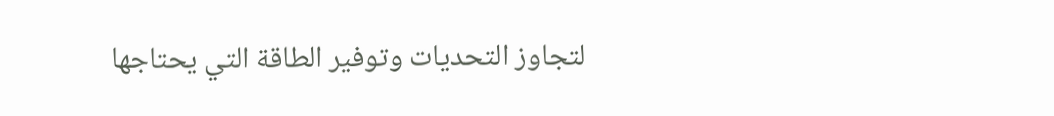لتجاوز التحديات وتوفير الطاقة التي يحتاجها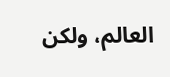العالم، ولكن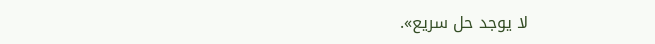لا يوجد حل سريع».